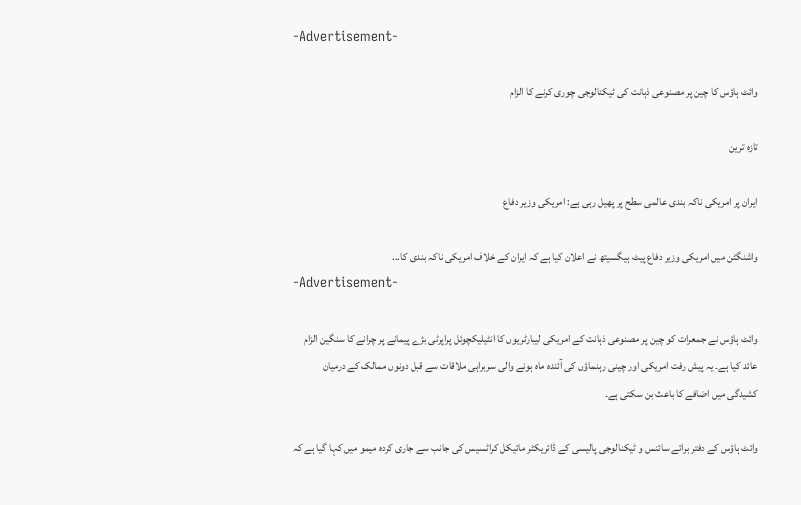-Advertisement-

وائٹ ہاؤس کا چین پر مصنوعی ذہانت کی ٹیکنالوجی چوری کرنے کا الزام

تازہ ترین

ایران پر امریکی ناکہ بندی عالمی سطح پر پھیل رہی ہے: امریکی وزیر دفاع

واشنگٹن میں امریکی وزیر دفاع پیٹ ہیگسیتھ نے اعلان کیا ہے کہ ایران کے خلاف امریکی ناکہ بندی کا...
-Advertisement-

وائٹ ہاؤس نے جمعرات کو چین پر مصنوعی ذہانت کے امریکی لیبارٹریوں کا انٹیلیکچوئل پراپرٹی بڑے پیمانے پر چرانے کا سنگین الزام عائد کیا ہے۔ یہ پیش رفت امریکی اور چینی رہنماؤں کی آئندہ ماہ ہونے والی سربراہی ملاقات سے قبل دونوں ممالک کے درمیان کشیدگی میں اضافے کا باعث بن سکتی ہے۔

وائٹ ہاؤس کے دفتر برائے سائنس و ٹیکنالوجی پالیسی کے ڈائریکٹر مائیکل کراٹسیس کی جانب سے جاری کردہ میمو میں کہا گیا ہے کہ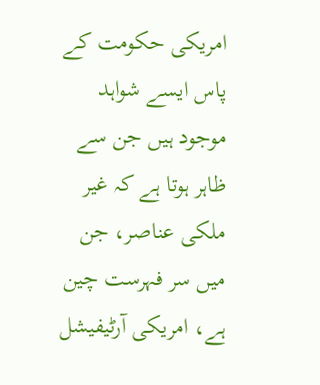امریکی حکومت کے پاس ایسے شواہد موجود ہیں جن سے ظاہر ہوتا ہے کہ غیر ملکی عناصر، جن میں سر فہرست چین ہے، امریکی آرٹیفیشل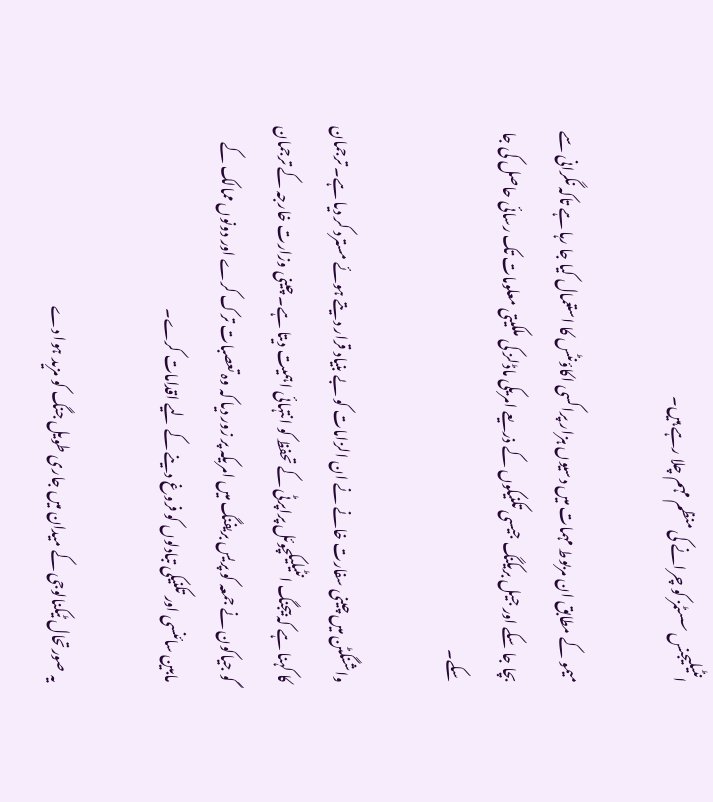انٹیلیجنس سسٹمز کو چرانے کی منظم مہم چلا رہے ہیں۔

میمو کے مطابق ان مربوط مہمات میں دسیوں ہزار پراکسی اکاؤنٹس کا استعمال کیا جا رہا ہے تاکہ نگرانی سے بچا جا سکے اور جیل بریکنگ جیسی تکنیکوں کے ذریعے امریکی ماڈلز کی ملکیتی معلومات تک رسائی حاصل کی جا سکے۔

واشنگٹن میں چینی سفارت خانے نے ان الزامات کو بے بنیاد قرار دیتے ہوئے مسترد کر دیا ہے۔ ترجمان کا کہنا ہے کہ بیجنگ انٹیلیکچوئل پراپرٹی کے تحفظ کو انتہائی اہمیت دیتا ہے۔ چینی وزارت خارجہ کے ترجمان گو جیاکون نے جمعہ کو پریس بریفنگ میں امریکہ پر زور دیا کہ وہ تعصبات ترک کرے اور دونوں ممالک کے مابین سائنسی اور تکنیکی تبادلوں کو فروغ دینے کے لیے اقدامات کرے۔

یہ صورتحال ٹیکنالوجی کے میدان میں جاری طویل جنگ کو مزید ہوا دے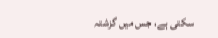سکتی ہے، جس میں گزشتہ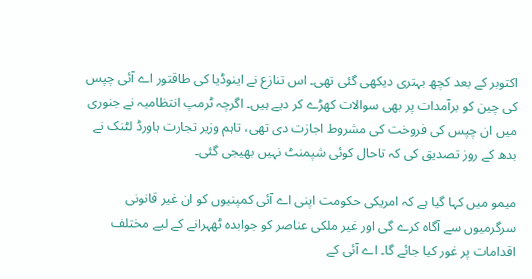اکتوبر کے بعد کچھ بہتری دیکھی گئی تھی۔ اس تنازع نے اینوڈیا کی طاقتور اے آئی چپس کی چین کو برآمدات پر بھی سوالات کھڑے کر دیے ہیں۔ اگرچہ ٹرمپ انتظامیہ نے جنوری میں ان چپس کی فروخت کی مشروط اجازت دی تھی، تاہم وزیر تجارت ہاورڈ لٹنک نے بدھ کے روز تصدیق کی کہ تاحال کوئی شپمنٹ نہیں بھیجی گئی۔

میمو میں کہا گیا ہے کہ امریکی حکومت اپنی اے آئی کمپنیوں کو ان غیر قانونی سرگرمیوں سے آگاہ کرے گی اور غیر ملکی عناصر کو جوابدہ ٹھہرانے کے لیے مختلف اقدامات پر غور کیا جائے گا۔ اے آئی کے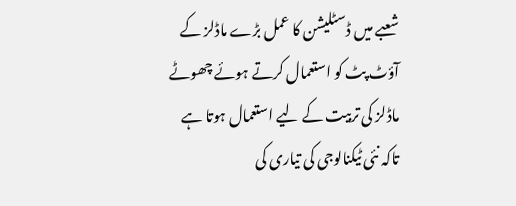شعبے میں ڈسٹلیشن کا عمل بڑے ماڈلز کے آؤٹ پٹ کو استعمال کرتے ہوئے چھوٹے ماڈلز کی تربیت کے لیے استعمال ہوتا ہے تاکہ نئی ٹیکنالوجی کی تیاری کی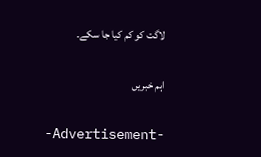لاگت کو کم کیا جا سکے۔

اہم خبریں

-Advertisement-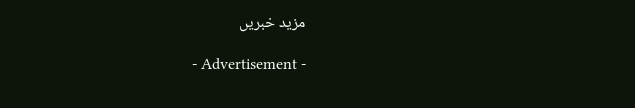مزید خبریں

- Advertisement -